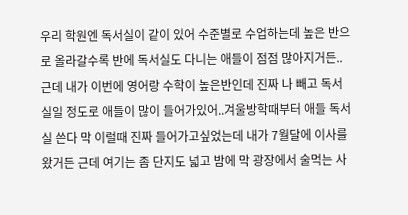우리 학원엔 독서실이 같이 있어 수준별로 수업하는데 높은 반으로 올라갈수록 반에 독서실도 다니는 애들이 점점 많아지거든..근데 내가 이번에 영어랑 수학이 높은반인데 진짜 나 빼고 독서실일 정도로 애들이 많이 들어가있어..겨울방학때부터 애들 독서실 쓴다 막 이럴때 진짜 들어가고싶었는데 내가 7월달에 이사를 왔거든 근데 여기는 좀 단지도 넓고 밤에 막 광장에서 술먹는 사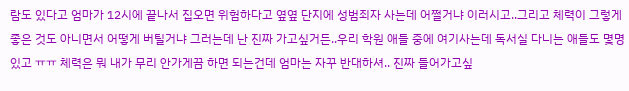람도 있다고 엄마가 12시에 끝나서 집오면 위험하다고 옆옆 단지에 성범죄자 사는데 어쩔거냐 이러시고..그리고 체력이 그렇게 좋은 것도 아니면서 어떻게 버틸거냐 그러는데 난 진짜 가고싶거든..우리 학원 애들 중에 여기사는데 독서실 다니는 애들도 몇명 있고 ㅠㅠ 체력은 뭐 내가 무리 안가게끔 하면 되는건데 엄마는 자꾸 반대하셔.. 진짜 들어가고싶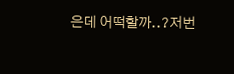은데 어떡할까..?저번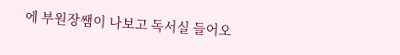에 부원장쌤이 나보고 독서실 들어오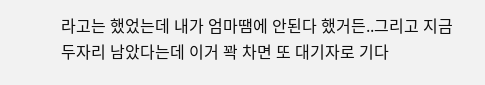라고는 했었는데 내가 엄마땜에 안된다 했거든..그리고 지금 두자리 남았다는데 이거 꽉 차면 또 대기자로 기다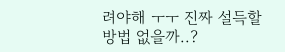려야해 ㅜㅜ 진짜 설득할 방법 없을까..?